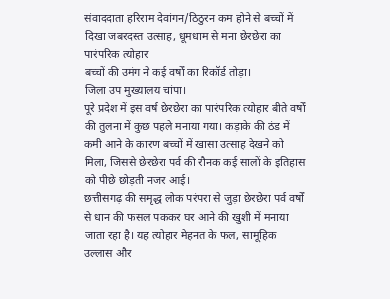संवाददाता हरिराम देवांगन/ठिठुरन कम होने से बच्चों में दिखा जबरदस्त उत्साह, धूमधाम से मना छेरछेरा का पारंपरिक त्योहार
बच्चों की उमंग ने कई वर्षों का रिकॉर्ड तोड़ा।
जिला उप मुख्यालय चांपा।
पूरे प्रदेश में इस वर्ष छेरछेरा का पारंपरिक त्योहार बीते वर्षों की तुलना में कुछ पहले मनाया गया। कड़ाके की ठंड में कमी आने के कारण बच्चों में खासा उत्साह देखने को मिला, जिससे छेरछेरा पर्व की रौनक कई सालों के इतिहास को पीछे छोड़ती नजर आई।
छत्तीसगढ़ की समृद्ध लोक परंपरा से जुड़ा छेरछेरा पर्व वर्षों से धान की फसल पककर घर आने की खुशी में मनाया जाता रहा है। यह त्योहार मेहनत के फल, सामूहिक उल्लास और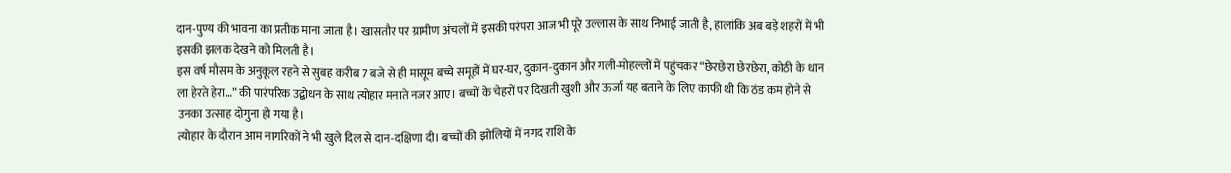दान-पुण्य की भावना का प्रतीक माना जाता है। खासतौर पर ग्रामीण अंचलों में इसकी परंपरा आज भी पूरे उल्लास के साथ निभाई जाती है, हालांकि अब बड़े शहरों में भी इसकी झलक देखने को मिलती है।
इस वर्ष मौसम के अनुकूल रहने से सुबह करीब 7 बजे से ही मासूम बच्चे समूहों में घर-घर, दुकान-दुकान और गली-मोहल्लों में पहुंचकर “छेरछेरा छेरछेरा, कोठी के धान ला हेरते हेरा…” की पारंपरिक उद्बोधन के साथ त्योहार मनाते नजर आए। बच्चों के चेहरों पर दिखती खुशी और ऊर्जा यह बताने के लिए काफी थी कि ठंड कम होने से उनका उत्साह दोगुना हो गया है।
त्योहार के दौरान आम नागरिकों ने भी खुले दिल से दान-दक्षिणा दी। बच्चों की झोलियों में नगद राशि के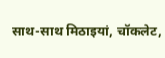साथ-साथ मिठाइयां, चॉकलेट,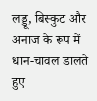लड्डू, बिस्कुट और अनाज के रूप में धान-चावल डालते हुए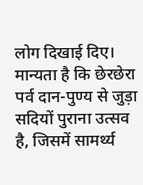लोग दिखाई दिए। मान्यता है कि छेरछेरा पर्व दान-पुण्य से जुड़ा सदियों पुराना उत्सव है, जिसमें सामर्थ्य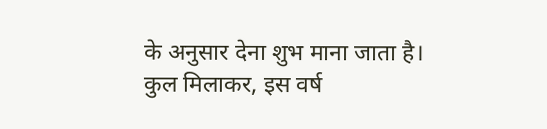के अनुसार देना शुभ माना जाता है।
कुल मिलाकर, इस वर्ष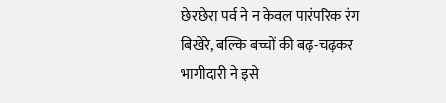छेरछेरा पर्व ने न केवल पारंपरिक रंग बिखेरे, बल्कि बच्चों की बढ़-चढ़कर भागीदारी ने इसे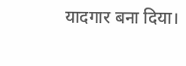यादगार बना दिया।